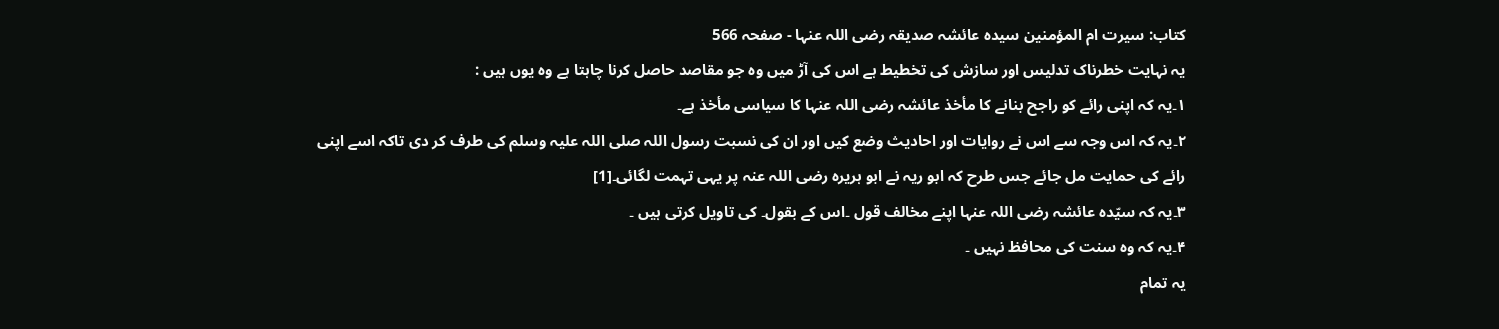کتاب: سیرت ام المؤمنین سیدہ عائشہ صدیقہ رضی اللہ عنہا - صفحہ 566
یہ نہایت خطرناک تدلیس اور سازش کی تخطیط ہے اس کی آڑ میں وہ جو مقاصد حاصل کرنا چاہتا ہے وہ یوں ہیں :
۱۔یہ کہ اپنی رائے کو راجح بنانے کا مأخذ عائشہ رضی اللہ عنہا کا سیاسی مأخذ ہے۔
۲۔یہ کہ اس وجہ سے اس نے روایات اور احادیث وضع کیں اور ان کی نسبت رسول اللہ صلی اللہ علیہ وسلم کی طرف کر دی تاکہ اسے اپنی رائے کی حمایت مل جائے جس طرح کہ ابو ریہ نے ابو ہریرہ رضی اللہ عنہ پر یہی تہمت لگائی۔[1]
۳۔یہ کہ سیّدہ عائشہ رضی اللہ عنہا اپنے مخالف قول ۔اس کے بقول۔ کی تاویل کرتی ہیں ۔
۴۔یہ کہ وہ سنت کی محافظ نہیں ۔
یہ تمام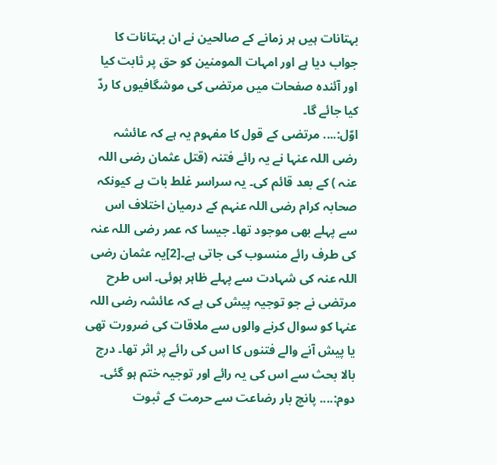بہتانات ہیں ہر زمانے کے صالحین نے ان بہتانات کا جواب دیا ہے اور امہات المومنین کو حق پر ثابت کیا اور آئندہ صفحات میں مرتضی کی موشگافیوں کا ردّ کیا جائے گا۔
اوّل:.... مرتضی کے قول کا مفہوم یہ ہے کہ عائشہ رضی اللہ عنہا نے یہ رائے فتنہ (قتل عثمان رضی اللہ عنہ ) کے بعد قائم کی۔ یہ سراسر غلط بات ہے کیونکہ صحابہ کرام رضی اللہ عنہم کے درمیان اختلاف اس سے پہلے بھی موجود تھا۔ جیسا کہ عمر رضی اللہ عنہ کی طرف رائے منسوب کی جاتی ہے۔[2]یہ عثمان رضی اللہ عنہ کی شہادت سے پہلے ظاہر ہوئی۔ اس طرح مرتضی نے جو توجیہ پیش کی ہے کہ عائشہ رضی اللہ عنہا کو سوال کرنے والوں سے ملاقات کی ضرورت تھی یا پیش آنے والے فتنوں کا اس کی رائے پر اثر تھا۔ درج بالا بحث سے اس کی یہ رائے اور توجیہ ختم ہو گئی۔
دوم:.... پانچ بار رضاعت سے حرمت کے ثبوت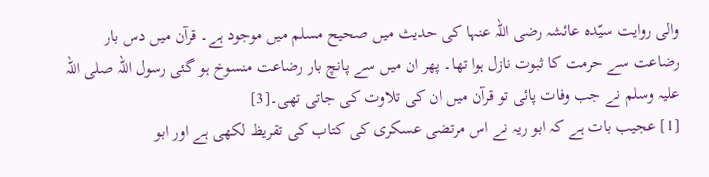والی روایت سیّدہ عائشہ رضی اللہ عنہا کی حدیث میں صحیح مسلم میں موجود ہے۔ قرآن میں دس بار رضاعت سے حرمت کا ثبوت نازل ہوا تھا۔ پھر ان میں سے پانچ بار رضاعت منسوخ ہو گئی رسول اللہ صلی اللہ علیہ وسلم نے جب وفات پائی تو قرآن میں ان کی تلاوت کی جاتی تھی۔[3]
[1] عجیب بات ہے کہ ابو ریہ نے اس مرتضی عسکری کی کتاب کی تقریظ لکھی ہے اور ابو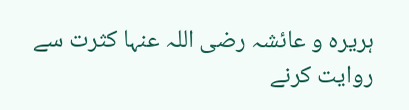ہریرہ و عائشہ رضی اللہ عنہا کثرت سے روایت کرنے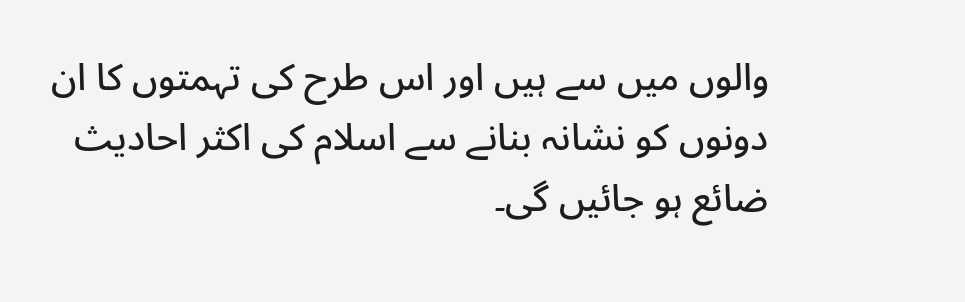والوں میں سے ہیں اور اس طرح کی تہمتوں کا ان دونوں کو نشانہ بنانے سے اسلام کی اکثر احادیث ضائع ہو جائیں گی۔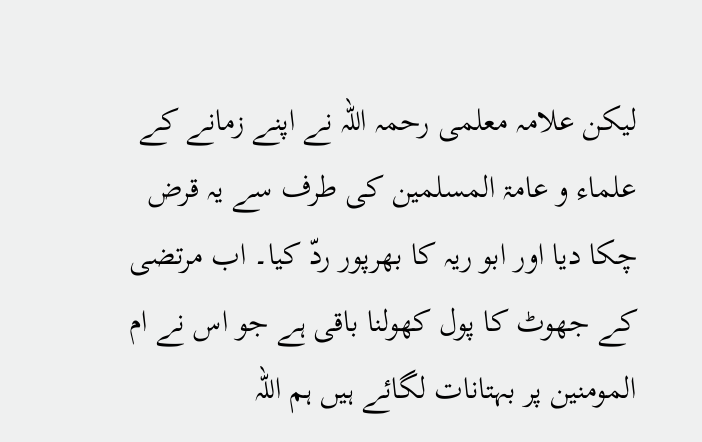لیکن علامہ معلمی رحمہ اللہ نے اپنے زمانے کے علماء و عامۃ المسلمین کی طرف سے یہ قرض چکا دیا اور ابو ریہ کا بھرپور ردّ کیا۔ اب مرتضی کے جھوٹ کا پول کھولنا باقی ہے جو اس نے ام المومنین پر بہتانات لگائے ہیں ہم اللہ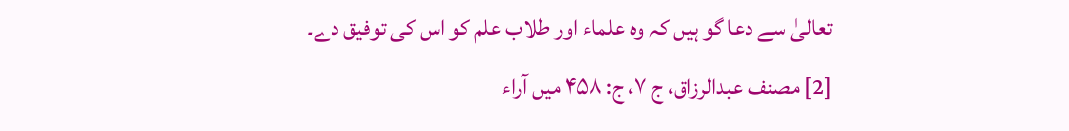تعالیٰ سے دعا گو ہیں کہ وہ علماء اور طلاب علم کو اس کی توفیق دے۔
[2] مصنف عبدالرزاق، ج ۷، ج: ۴۵۸ میں آراء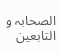الصحابہ و التابعین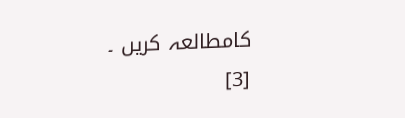کامطالعہ کریں ۔
[3]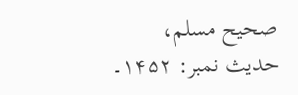صحیح مسلم، حدیث نمبر: ۱۴۵۲۔